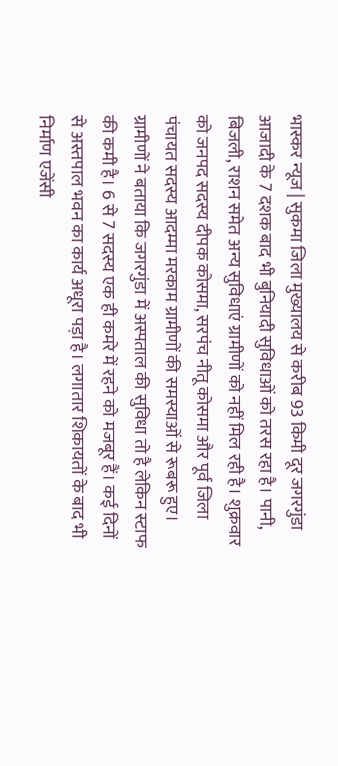भास्कर न्यूज | सुकमा जिला मुख्यालय से करीब 93 किमी दूर जगरगुंडा आजादी के 7 दशक बाद भी बुनियादी सुविधाओं को तरस रहा है। पानी, बिजली, राशन समेत अन्य सुविधाएं ग्रामीणों को नहीं मिल रही है। शुक्रवार को जनपद सदस्य दीपक कोसमा, सरपंच नीतू कोसमा और पूर्व जिला पंचायत सदस्य आदम्मा मरकाम ग्रामीणों की समस्याओं से रूबरू हुए। ग्रामीणों ने बताया कि जगरगुंडा में अस्पताल की सुविधा तो है लेकिन स्टाफ की कमी है। 6 से 7 सदस्य एक ही कमरे में रहने को मजबूर हैं। कई दिनों से अस्तपाल भवन का कार्य अधूरा पड़ा है। लगातार शिकायतों के बाद भी निर्माण एजेंसी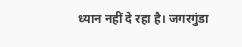ध्यान नहीं दे रहा है। जगरगुंडा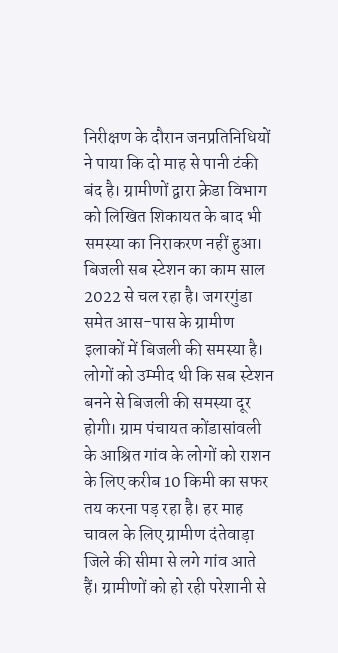निरीक्षण के दौरान जनप्रतिनिधियों ने पाया कि दो माह से पानी टंकी बंद है। ग्रामीणों द्वारा क्रेडा विभाग को लिखित शिकायत के बाद भी समस्या का निराकरण नहीं हुआ। बिजली सब स्टेशन का काम साल 2022 से चल रहा है। जगरगुंडा समेत आस-पास के ग्रामीण इलाकों में बिजली की समस्या है। लोगों को उम्मीद थी कि सब स्टेशन बनने से बिजली की समस्या दूर होगी। ग्राम पंचायत कोंडासांवली के आश्रित गांव के लोगों को राशन के लिए करीब 10 किमी का सफर तय करना पड़ रहा है। हर माह चावल के लिए ग्रामीण दंतेवाड़ा जिले की सीमा से लगे गांव आते हैं। ग्रामीणों को हो रही परेशानी से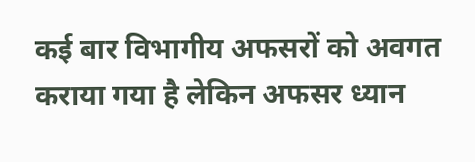कई बार विभागीय अफसरों को अवगत कराया गया है लेकिन अफसर ध्यान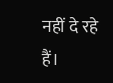नहीं दे रहे हैं।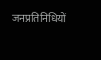जनप्रतिनिधियों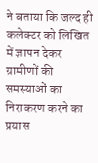ने बताया कि जल्द ही कलेक्टर को लिखित में ज्ञापन देकर ग्रामीणों की समस्याओं का निराकरण करने का प्रयास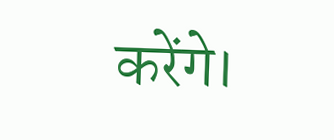करेंगे।